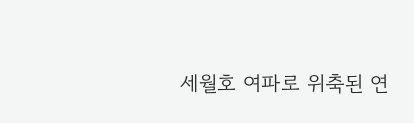세월호 여파로 위축된 연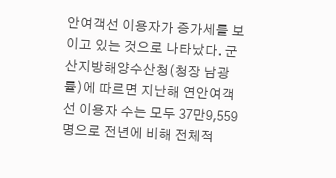안여객선 이용자가 증가세를 보이고 있는 것으로 나타났다. 군산지방해양수산청(청장 남광률)에 따르면 지난해 연안여객선 이용자 수는 모두 37만9,559명으로 전년에 비해 전체적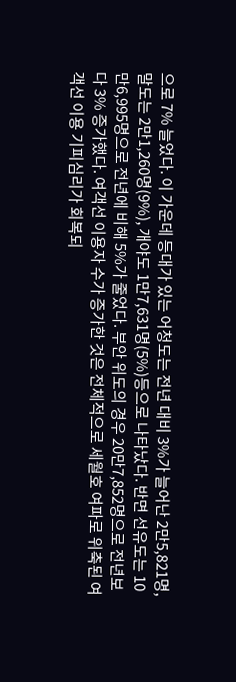으로 7% 늘었다. 이 가운데 등대가 있는 어청도는 전년 대비 3%가 늘어난 2만5,821명, 말도는 2만1,260명(9%), 개야도 1만7,631명(5%)등으로 나타났다. 반면 선유도는 10만6,995명으로 전년에 비해 5%가 줄었다. 부안 위도의 경우 20만7,852명으로 전년보다 3% 증가했다. 여객선 이용자 수가 증가한 것은 전체적으로 세월호 여파로 위축된 여객선 이용 기피심리가 회복되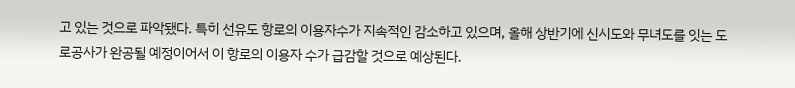고 있는 것으로 파악됐다. 특히 선유도 항로의 이용자수가 지속적인 감소하고 있으며, 올해 상반기에 신시도와 무녀도를 잇는 도로공사가 완공될 예정이어서 이 항로의 이용자 수가 급감할 것으로 예상된다.